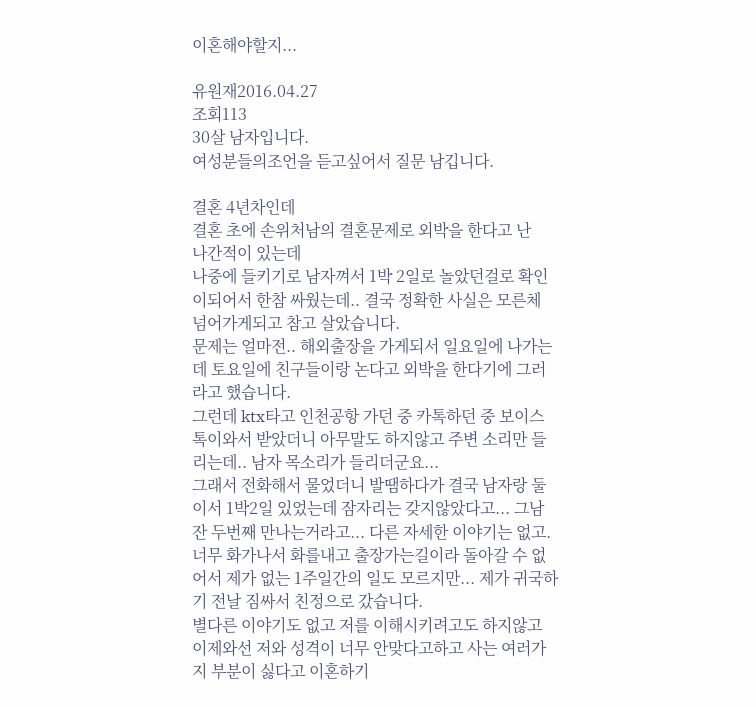이혼해야할지...

유원재2016.04.27
조회113
30살 남자입니다.
여성분들의조언을 듣고싶어서 질문 남깁니다.

결혼 4년차인데
결혼 초에 손위처남의 결혼문제로 외박을 한다고 난
나간적이 있는데
나중에 들키기로 남자껴서 1박 2일로 놀았던걸로 확인이되어서 한참 싸웠는데.. 결국 정확한 사실은 모른체 넘어가게되고 참고 살았습니다.
문제는 얼마전.. 해외출장을 가게되서 일요일에 나가는데 토요일에 친구들이랑 논다고 외박을 한다기에 그러라고 했습니다.
그런데 ktx타고 인천공항 가던 중 카톡하던 중 보이스톡이와서 받았더니 아무말도 하지않고 주변 소리만 들리는데.. 남자 목소리가 들리더군요...
그래서 전화해서 물었더니 발땜하다가 결국 남자랑 둘이서 1박2일 있었는데 잠자리는 갖지않았다고... 그남잔 두번째 만나는거라고... 다른 자세한 이야기는 없고. 너무 화가나서 화를내고 출장가는길이라 돌아갈 수 없어서 제가 없는 1주일간의 일도 모르지만... 제가 귀국하기 전날 짐싸서 친정으로 갔습니다.
별다른 이야기도 없고 저를 이해시키려고도 하지않고
이제와선 저와 성격이 너무 안맞다고하고 사는 여러가지 부분이 싫다고 이혼하기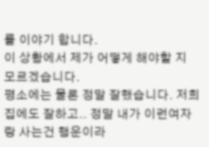를 이야기 합니다.
이 상황에서 제가 어떻게 해야할 지 모르겠습니다.
평소에는 물론 정말 잘했습니다. 저희 집에도 잘하고.. 정말 내가 이런여자랑 사는건 행운이라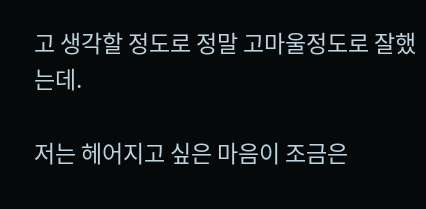고 생각할 정도로 정말 고마울정도로 잘했는데.

저는 헤어지고 싶은 마음이 조금은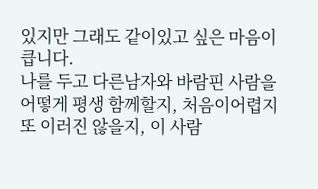있지만 그래도 같이있고 싶은 마음이 큽니다.
나를 두고 다른남자와 바람핀 사람을 어떻게 평생 함께할지, 처음이어렵지 또 이러진 않을지, 이 사람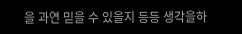을 과연 믿을 수 있을지 등등 생각을하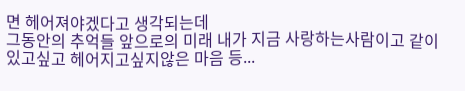면 헤어져야겠다고 생각되는데
그동안의 추억들 앞으로의 미래 내가 지금 사랑하는사람이고 같이있고싶고 헤어지고싶지않은 마음 등...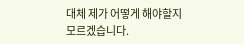대체 제가 어떻게 해야할지 모르겠습니다.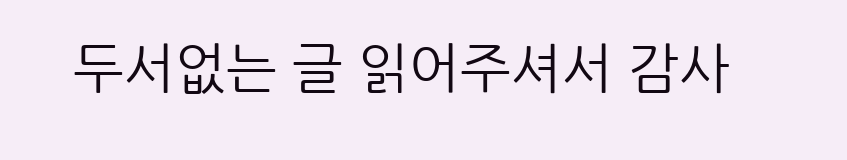두서없는 글 읽어주셔서 감사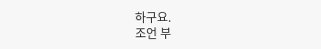하구요.
조언 부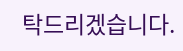탁드리겠습니다.